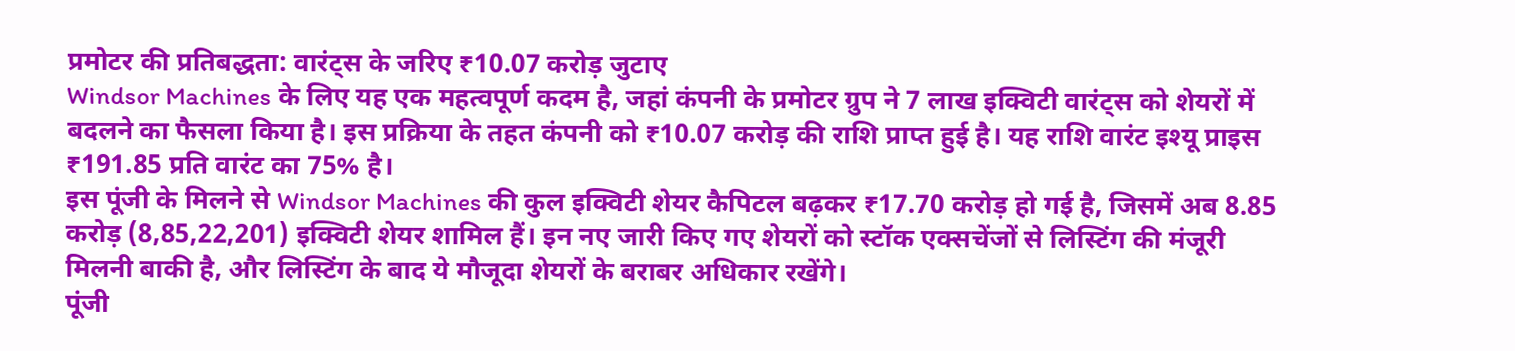प्रमोटर की प्रतिबद्धता: वारंट्स के जरिए ₹10.07 करोड़ जुटाए
Windsor Machines के लिए यह एक महत्वपूर्ण कदम है, जहां कंपनी के प्रमोटर ग्रुप ने 7 लाख इक्विटी वारंट्स को शेयरों में बदलने का फैसला किया है। इस प्रक्रिया के तहत कंपनी को ₹10.07 करोड़ की राशि प्राप्त हुई है। यह राशि वारंट इश्यू प्राइस ₹191.85 प्रति वारंट का 75% है।
इस पूंजी के मिलने से Windsor Machines की कुल इक्विटी शेयर कैपिटल बढ़कर ₹17.70 करोड़ हो गई है, जिसमें अब 8.85 करोड़ (8,85,22,201) इक्विटी शेयर शामिल हैं। इन नए जारी किए गए शेयरों को स्टॉक एक्सचेंजों से लिस्टिंग की मंजूरी मिलनी बाकी है, और लिस्टिंग के बाद ये मौजूदा शेयरों के बराबर अधिकार रखेंगे।
पूंजी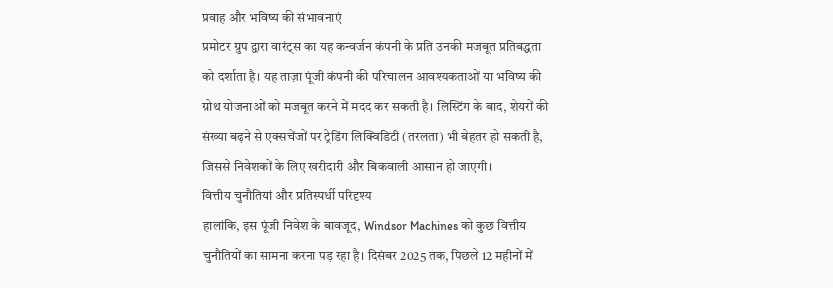प्रवाह और भविष्य की संभावनाएं
प्रमोटर ग्रुप द्वारा वारंट्स का यह कन्वर्जन कंपनी के प्रति उनकी मजबूत प्रतिबद्धता को दर्शाता है। यह ताज़ा पूंजी कंपनी की परिचालन आवश्यकताओं या भविष्य की ग्रोथ योजनाओं को मजबूत करने में मदद कर सकती है। लिस्टिंग के बाद, शेयरों की संख्या बढ़ने से एक्सचेंजों पर ट्रेडिंग लिक्विडिटी (तरलता) भी बेहतर हो सकती है, जिससे निवेशकों के लिए खरीदारी और बिकवाली आसान हो जाएगी।
वित्तीय चुनौतियां और प्रतिस्पर्धी परिदृश्य
हालांकि, इस पूंजी निवेश के बावजूद, Windsor Machines को कुछ वित्तीय चुनौतियों का सामना करना पड़ रहा है। दिसंबर 2025 तक, पिछले 12 महीनों में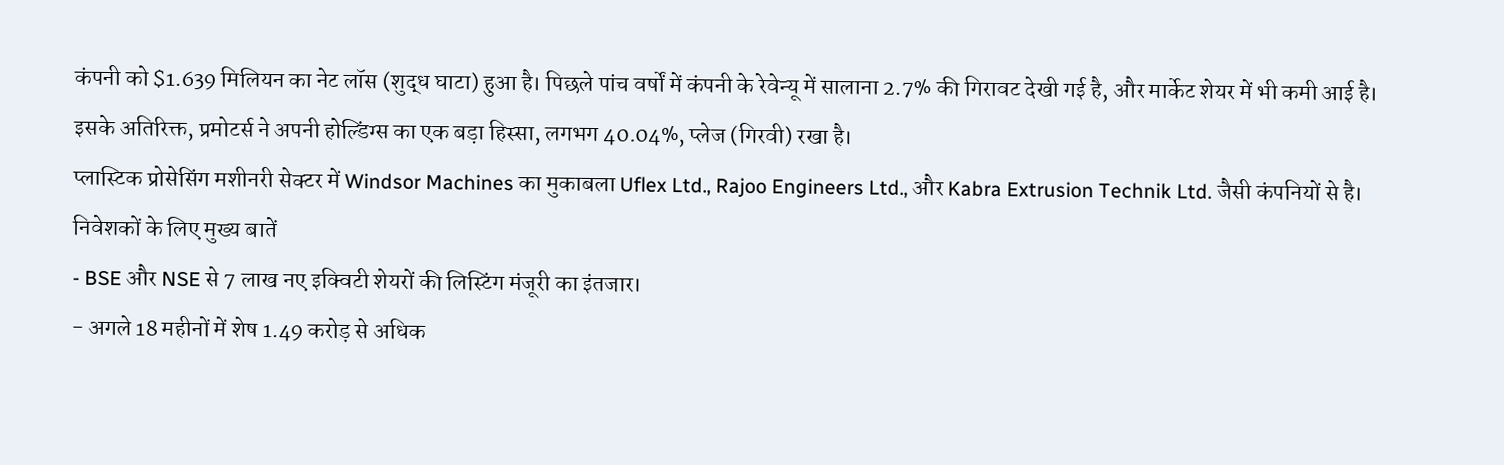कंपनी को $1.639 मिलियन का नेट लॉस (शुद्ध घाटा) हुआ है। पिछले पांच वर्षों में कंपनी के रेवेन्यू में सालाना 2.7% की गिरावट देखी गई है, और मार्केट शेयर में भी कमी आई है। इसके अतिरिक्त, प्रमोटर्स ने अपनी होल्डिंग्स का एक बड़ा हिस्सा, लगभग 40.04%, प्लेज (गिरवी) रखा है।
प्लास्टिक प्रोसेसिंग मशीनरी सेक्टर में Windsor Machines का मुकाबला Uflex Ltd., Rajoo Engineers Ltd., और Kabra Extrusion Technik Ltd. जैसी कंपनियों से है।
निवेशकों के लिए मुख्य बातें
- BSE और NSE से 7 लाख नए इक्विटी शेयरों की लिस्टिंग मंजूरी का इंतजार।
- अगले 18 महीनों में शेष 1.49 करोड़ से अधिक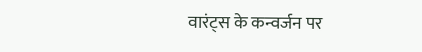वारंट्स के कन्वर्जन पर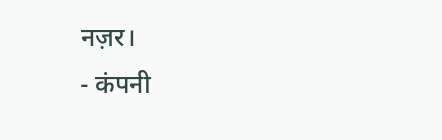नज़र।
- कंपनी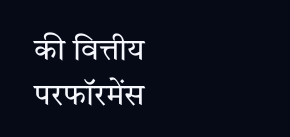की वित्तीय परफॉरमेंस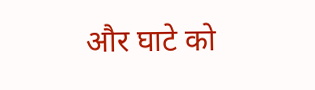और घाटे को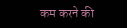कम करने की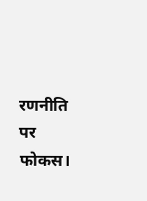रणनीति पर फोकस।